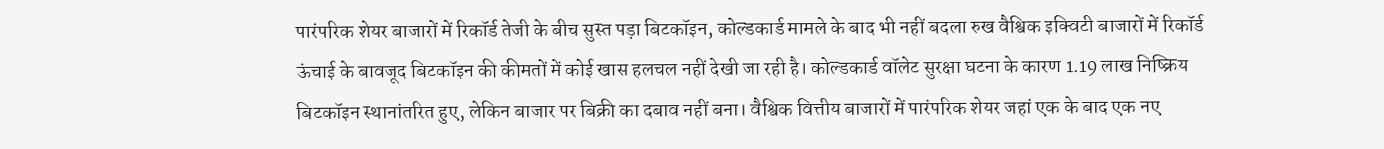पारंपरिक शेयर बाजारों में रिकॉर्ड तेजी के बीच सुस्त पड़ा बिटकॉइन, कोल्डकार्ड मामले के बाद भी नहीं बदला रुख वैश्विक इक्विटी बाजारों में रिकॉर्ड ऊंचाई के बावजूद बिटकॉइन की कीमतों में कोई खास हलचल नहीं देखी जा रही है। कोल्डकार्ड वॉलेट सुरक्षा घटना के कारण 1.19 लाख निष्क्रिय बिटकॉइन स्थानांतरित हुए, लेकिन बाजार पर बिक्री का दबाव नहीं बना। वैश्विक वित्तीय बाजारों में पारंपरिक शेयर जहां एक के बाद एक नए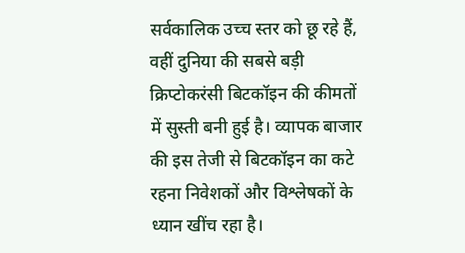सर्वकालिक उच्च स्तर को छू रहे हैं, वहीं दुनिया की सबसे बड़ी क्रिप्टोकरंसी बिटकॉइन की कीमतों में सुस्ती बनी हुई है। व्यापक बाजार की इस तेजी से बिटकॉइन का कटे रहना निवेशकों और विश्लेषकों के ध्यान खींच रहा है।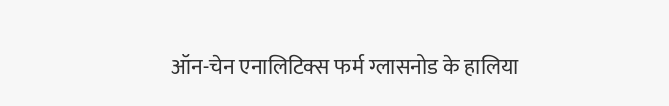ऑन-चेन एनालिटिक्स फर्म ग्लासनोड के हालिया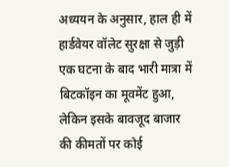अध्ययन के अनुसार, हाल ही में हार्डवेयर वॉलेट सुरक्षा से जुड़ी एक घटना के बाद भारी मात्रा में बिटकॉइन का मूवमेंट हुआ, लेकिन इसके बावजूद बाजार की कीमतों पर कोई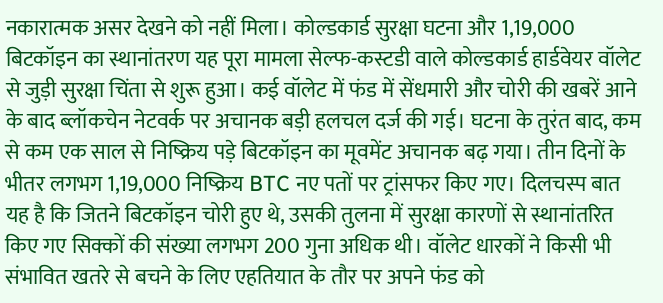नकारात्मक असर देखने को नहीं मिला। कोल्डकार्ड सुरक्षा घटना और 1,19,000 बिटकॉइन का स्थानांतरण यह पूरा मामला सेल्फ-कस्टडी वाले कोल्डकार्ड हार्डवेयर वॉलेट से जुड़ी सुरक्षा चिंता से शुरू हुआ। कई वॉलेट में फंड में सेंधमारी और चोरी की खबरें आने के बाद ब्लॉकचेन नेटवर्क पर अचानक बड़ी हलचल दर्ज की गई। घटना के तुरंत बाद, कम से कम एक साल से निष्क्रिय पड़े बिटकॉइन का मूवमेंट अचानक बढ़ गया। तीन दिनों के भीतर लगभग 1,19,000 निष्क्रिय BTC नए पतों पर ट्रांसफर किए गए। दिलचस्प बात यह है कि जितने बिटकॉइन चोरी हुए थे, उसकी तुलना में सुरक्षा कारणों से स्थानांतरित किए गए सिक्कों की संख्या लगभग 200 गुना अधिक थी। वॉलेट धारकों ने किसी भी संभावित खतरे से बचने के लिए एहतियात के तौर पर अपने फंड को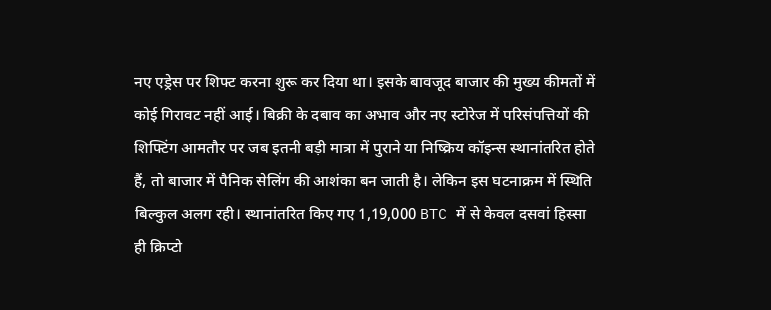नए एड्रेस पर शिफ्ट करना शुरू कर दिया था। इसके बावजूद बाजार की मुख्य कीमतों में कोई गिरावट नहीं आई। बिक्री के दबाव का अभाव और नए स्टोरेज में परिसंपत्तियों की शिफ्टिंग आमतौर पर जब इतनी बड़ी मात्रा में पुराने या निष्क्रिय कॉइन्स स्थानांतरित होते हैं, तो बाजार में पैनिक सेलिंग की आशंका बन जाती है। लेकिन इस घटनाक्रम में स्थिति बिल्कुल अलग रही। स्थानांतरित किए गए 1,19,000 BTC में से केवल दसवां हिस्सा ही क्रिप्टो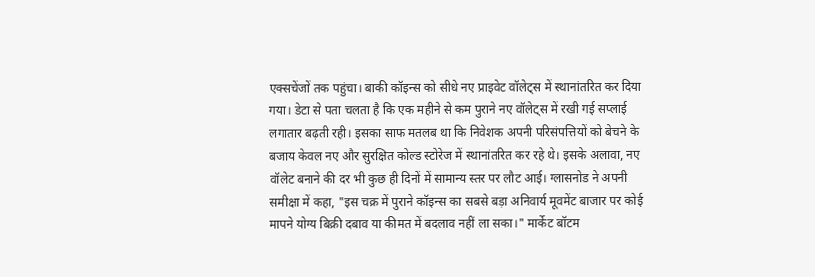एक्सचेंजों तक पहुंचा। बाकी कॉइन्स को सीधे नए प्राइवेट वॉलेट्स में स्थानांतरित कर दिया गया। डेटा से पता चलता है कि एक महीने से कम पुराने नए वॉलेट्स में रखी गई सप्लाई लगातार बढ़ती रही। इसका साफ मतलब था कि निवेशक अपनी परिसंपत्तियों को बेचने के बजाय केवल नए और सुरक्षित कोल्ड स्टोरेज में स्थानांतरित कर रहे थे। इसके अलावा, नए वॉलेट बनाने की दर भी कुछ ही दिनों में सामान्य स्तर पर लौट आई। ग्लासनोड ने अपनी समीक्षा में कहा, "इस चक्र में पुराने कॉइन्स का सबसे बड़ा अनिवार्य मूवमेंट बाजार पर कोई मापने योग्य बिक्री दबाव या कीमत में बदलाव नहीं ला सका।" मार्केट बॉटम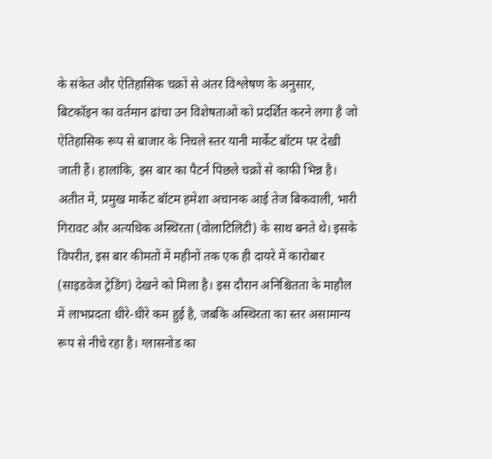के संकेत और ऐतिहासिक चक्रों से अंतर विश्लेषण के अनुसार, बिटकॉइन का वर्तमान ढांचा उन विशेषताओं को प्रदर्शित करने लगा है जो ऐतिहासिक रूप से बाजार के निचले स्तर यानी मार्केट बॉटम पर देखी जाती हैं। हालांकि, इस बार का पैटर्न पिछले चक्रों से काफी भिन्न है। अतीत में, प्रमुख मार्केट बॉटम हमेशा अचानक आई तेज बिकवाली, भारी गिरावट और अत्यधिक अस्थिरता (वोलाटिलिटी) के साथ बनते थे। इसके विपरीत, इस बार कीमतों में महीनों तक एक ही दायरे में कारोबार (साइडवेज ट्रेडिंग) देखने को मिला है। इस दौरान अनिश्चितता के माहौल में लाभप्रदता धीरे-धीरे कम हुई है, जबकि अस्थिरता का स्तर असामान्य रूप से नीचे रहा है। ग्लासनोड का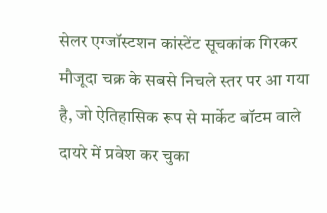सेलर एग्जॉस्टशन कांस्टेंट सूचकांक गिरकर मौजूदा चक्र के सबसे निचले स्तर पर आ गया है, जो ऐतिहासिक रूप से मार्केट बॉटम वाले दायरे में प्रवेश कर चुका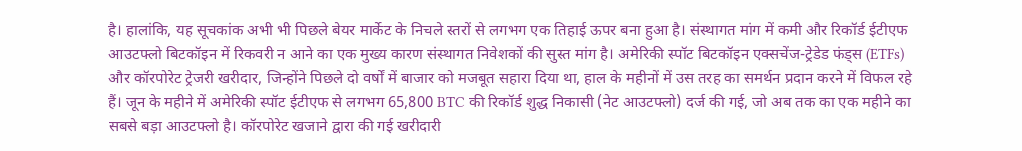है। हालांकि, यह सूचकांक अभी भी पिछले बेयर मार्केट के निचले स्तरों से लगभग एक तिहाई ऊपर बना हुआ है। संस्थागत मांग में कमी और रिकॉर्ड ईटीएफ आउटफ्लो बिटकॉइन में रिकवरी न आने का एक मुख्य कारण संस्थागत निवेशकों की सुस्त मांग है। अमेरिकी स्पॉट बिटकॉइन एक्सचेंज-ट्रेडेड फंड्स (ETFs) और कॉरपोरेट ट्रेजरी खरीदार, जिन्होंने पिछले दो वर्षों में बाजार को मजबूत सहारा दिया था, हाल के महीनों में उस तरह का समर्थन प्रदान करने में विफल रहे हैं। जून के महीने में अमेरिकी स्पॉट ईटीएफ से लगभग 65,800 BTC की रिकॉर्ड शुद्ध निकासी (नेट आउटफ्लो) दर्ज की गई, जो अब तक का एक महीने का सबसे बड़ा आउटफ्लो है। कॉरपोरेट खजाने द्वारा की गई खरीदारी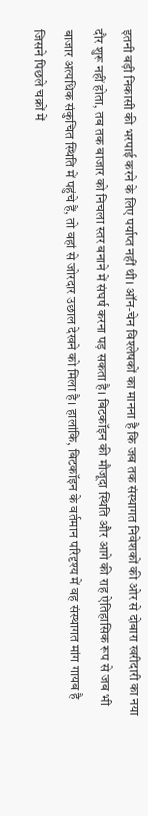इतनी बड़ी निकासी की भरपाई करने के लिए पर्याप्त नहीं थी। ऑन-चेन विश्लेषकों का मानना है कि जब तक संस्थागत निवेशकों की ओर से दोबारा खरीदारी का नया दौर शुरू नहीं होता, तब तक बाजार को निचला स्तर बनाने में संघर्ष करना पड़ सकता है। बिटकॉइन की मौजूदा स्थिति और आगे की राह ऐतिहासिक रूप से जब भी बाजार अत्यधिक संकुचित स्थिति में पहुंचे हैं, तो वहां से जोरदार उछाल देखने को मिला है। हालांकि, बिटकॉइन के वर्तमान परिदृश्य में वह संस्थागत मांग गायब है जिसने पिछले चक्रों में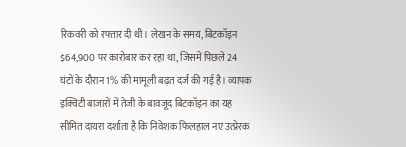रिकवरी को रफ्तार दी थी। लेखन के समय, बिटकॉइन $64,900 पर कारोबार कर रहा था, जिसमें पिछले 24 घंटों के दौरान 1% की मामूली बढ़त दर्ज की गई है। व्यापक इक्विटी बाजारों में तेजी के बावजूद बिटकॉइन का यह सीमित दायरा दर्शाता है कि निवेशक फिलहाल नए उत्प्रेरक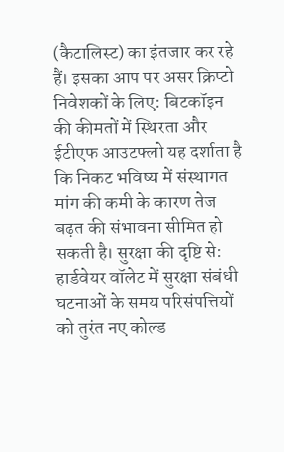(कैटालिस्ट) का इंतजार कर रहे हैं। इसका आप पर असर क्रिप्टो निवेशकों के लिए: बिटकॉइन की कीमतों में स्थिरता और ईटीएफ आउटफ्लो यह दर्शाता है कि निकट भविष्य में संस्थागत मांग की कमी के कारण तेज बढ़त की संभावना सीमित हो सकती है। सुरक्षा की दृष्टि से: हार्डवेयर वॉलेट में सुरक्षा संबंधी घटनाओं के समय परिसंपत्तियों को तुरंत नए कोल्ड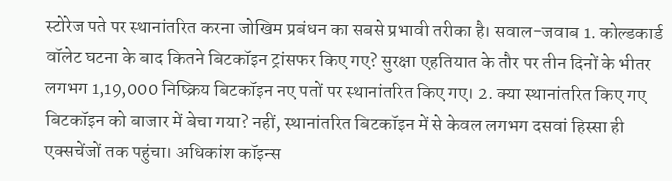स्टोरेज पते पर स्थानांतरित करना जोखिम प्रबंधन का सबसे प्रभावी तरीका है। सवाल-जवाब 1. कोल्डकार्ड वॉलेट घटना के बाद कितने बिटकॉइन ट्रांसफर किए गए? सुरक्षा एहतियात के तौर पर तीन दिनों के भीतर लगभग 1,19,000 निष्क्रिय बिटकॉइन नए पतों पर स्थानांतरित किए गए। 2. क्या स्थानांतरित किए गए बिटकॉइन को बाजार में बेचा गया? नहीं, स्थानांतरित बिटकॉइन में से केवल लगभग दसवां हिस्सा ही एक्सचेंजों तक पहुंचा। अधिकांश कॉइन्स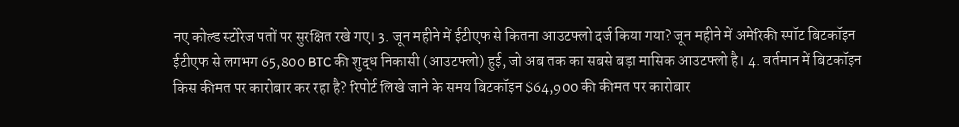नए कोल्ड स्टोरेज पतों पर सुरक्षित रखे गए। 3. जून महीने में ईटीएफ से कितना आउटफ्लो दर्ज किया गया? जून महीने में अमेरिकी स्पॉट बिटकॉइन ईटीएफ से लगभग 65,800 BTC की शुद्ध निकासी (आउटफ्लो) हुई, जो अब तक का सबसे बड़ा मासिक आउटफ्लो है। 4. वर्तमान में बिटकॉइन किस कीमत पर कारोबार कर रहा है? रिपोर्ट लिखे जाने के समय बिटकॉइन $64,900 की कीमत पर कारोबार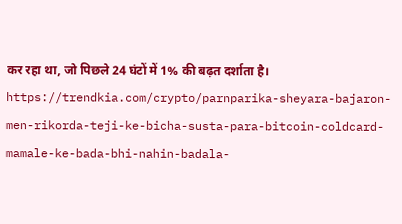कर रहा था, जो पिछले 24 घंटों में 1% की बढ़त दर्शाता है। https://trendkia.com/crypto/parnparika-sheyara-bajaron-men-rikorda-teji-ke-bicha-susta-para-bitcoin-coldcard-mamale-ke-bada-bhi-nahin-badala-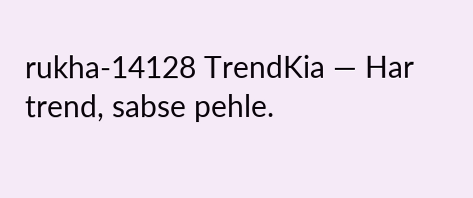rukha-14128 TrendKia — Har trend, sabse pehle.